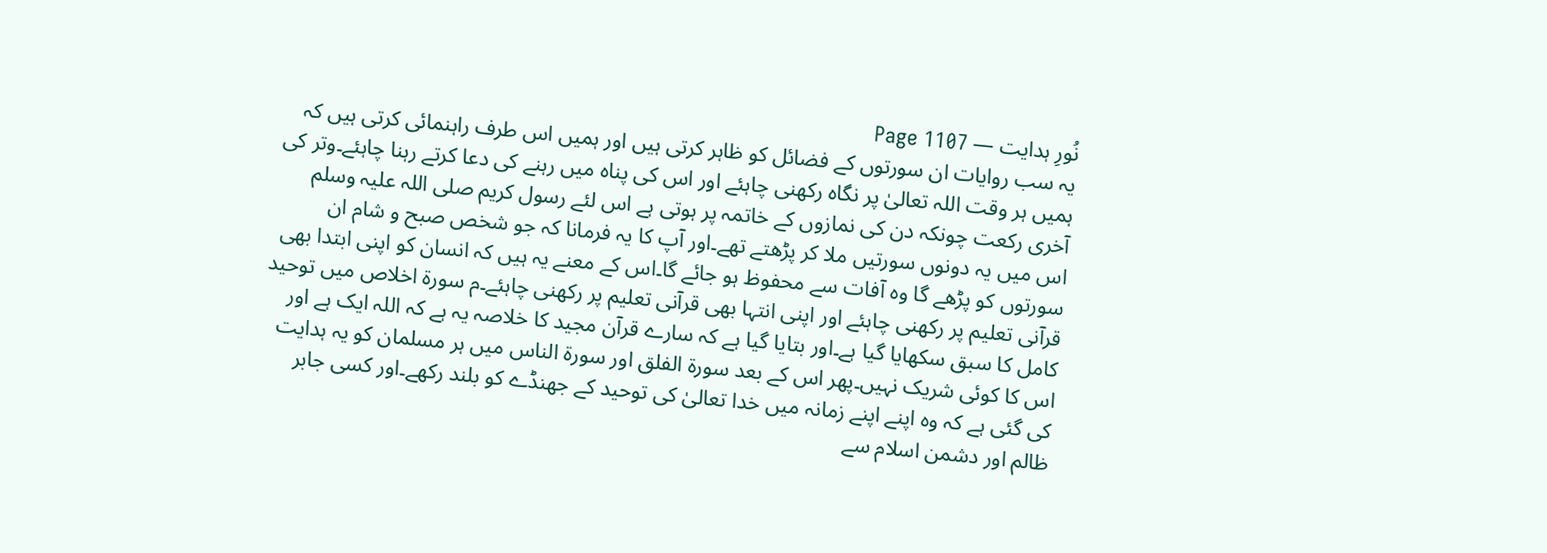نُورِ ہدایت — Page 1107
یہ سب روایات ان سورتوں کے فضائل کو ظاہر کرتی ہیں اور ہمیں اس طرف راہنمائی کرتی ہیں کہ ہمیں ہر وقت اللہ تعالیٰ پر نگاہ رکھنی چاہئے اور اس کی پناہ میں رہنے کی دعا کرتے رہنا چاہئے۔وتر کی آخری رکعت چونکہ دن کی نمازوں کے خاتمہ پر ہوتی ہے اس لئے رسول کریم صلی اللہ علیہ وسلم اس میں یہ دونوں سورتیں ملا کر پڑھتے تھے۔اور آپ کا یہ فرمانا کہ جو شخص صبح و شام ان سورتوں کو پڑھے گا وہ آفات سے محفوظ ہو جائے گا۔اس کے معنے یہ ہیں کہ انسان کو اپنی ابتدا بھی قرآنی تعلیم پر رکھنی چاہئے اور اپنی انتہا بھی قرآنی تعلیم پر رکھنی چاہئے۔م سورة اخلاص میں توحید کامل کا سبق سکھایا گیا ہے۔اور بتایا گیا ہے کہ سارے قرآن مجید کا خلاصہ یہ ہے کہ اللہ ایک ہے اور اس کا کوئی شریک نہیں۔پھر اس کے بعد سورۃ الفلق اور سورۃ الناس میں ہر مسلمان کو یہ ہدایت کی گئی ہے کہ وہ اپنے اپنے زمانہ میں خدا تعالیٰ کی توحید کے جھنڈے کو بلند رکھے۔اور کسی جابر ظالم اور دشمن اسلام سے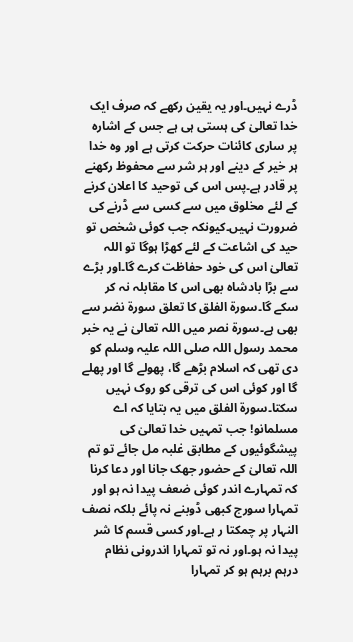ڈرے نہیں۔اور یہ یقین رکھے کہ صرف ایک خدا تعالیٰ کی ہستی ہی ہے جس کے اشارہ پر ساری کائنات حرکت کرتی ہے اور وہ خدا ہر خیر کے دینے اور ہر شر سے محفوظ رکھنے پر قادر ہے۔پس اس کی توحید کا اعلان کرنے کے لئے مخلوق میں سے کسی سے ڈرنے کی ضرورت نہیں۔کیونکہ جب کوئی شخص تو حید کی اشاعت کے لئے کھڑا ہوگا تو اللہ تعالیٰ اس کی خود حفاظت کرے گا۔اور بڑے سے بڑا بادشاہ بھی اس کا مقابلہ نہ کر سکے گا۔سورة الفلق کا تعلق سورۃ نضر سے بھی ہے۔سورۃ نصر میں اللہ تعالیٰ نے یہ خبر محمد رسول اللہ صلی اللہ علیہ وسلم کو دی تھی کہ اسلام بڑھے گا، پھولے گا اور پھلے گا اور کوئی اس کی ترقی کو روک نہیں سکتا۔سورۃ الفلق میں یہ بتایا کہ اے مسلمانو! جب تمہیں خدا تعالیٰ کی پیشگوئیوں کے مطابق غلبہ مل جائے تو تم اللہ تعالیٰ کے حضور جھک جانا اور دعا کرنا کہ تمہارے اندر کوئی ضعف پیدا نہ ہو اور تمہارا سورج کبھی ڈوبنے نہ پائے بلکہ نصف النہار پر چمکتا ر ہے۔اور کسی قسم کا شر پیدا نہ ہو۔اور نہ تو تمہارا اندرونی نظام درہم برہم ہو کر تمہارا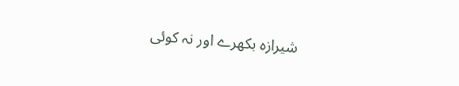شیرازہ بکھرے اور نہ کوئی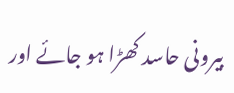بیرونی حاسد کھڑا ہو جائے اور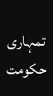تمہاری حکومت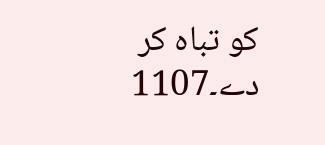کو تباہ کر دے۔1107